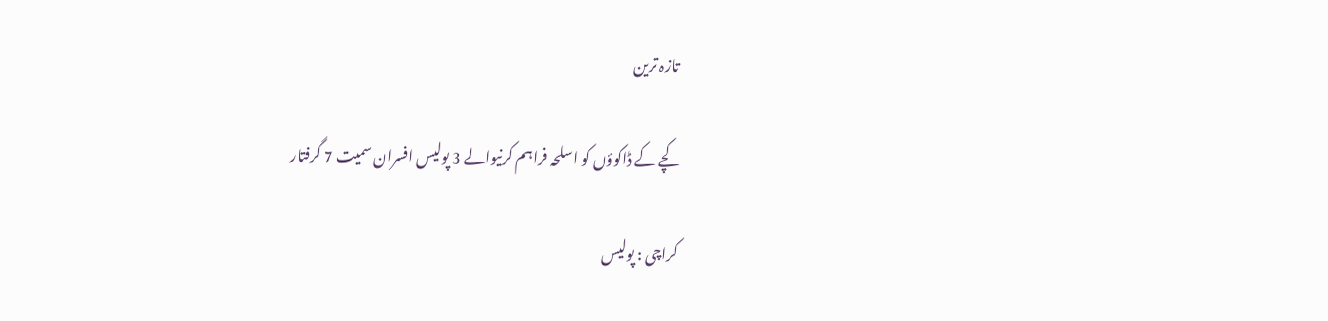تازہ ترین

کچے کے ڈاکوؤں کو اسلحہ فراہم کرنیوالے 3 پولیس افسران سمیت 7 گرفتار

کراچی : پولیس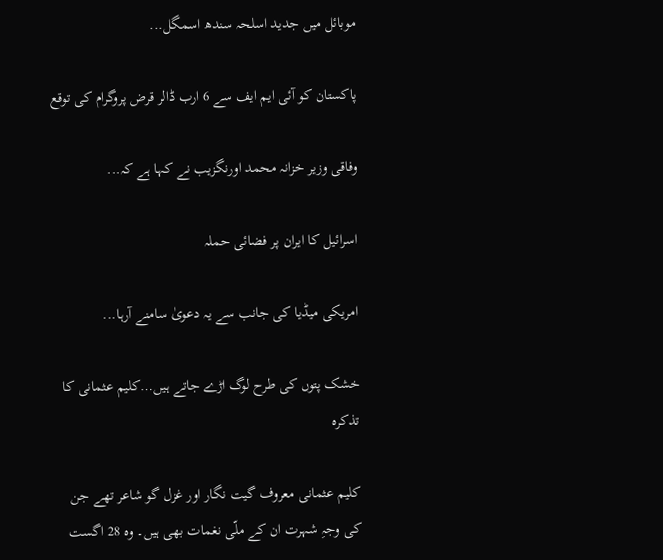موبائل میں جدید اسلحہ سندھ اسمگل...

پاکستان کو آئی ایم ایف سے 6 ارب ڈالر قرض پروگرام کی توقع

وفاقی وزیر خزانہ محمد اورنگزیب نے کہا ہے کہ...

اسرائیل کا ایران پر فضائی حملہ

امریکی میڈیا کی جانب سے یہ دعویٰ سامنے آرہا...

خشک پتوں کی طرح لوگ اڑے جاتے ہیں…کلیم عثمانی کا تذکرہ

کلیم عثمانی معروف گیت نگار اور غزل گو شاعر تھے جن کی وجہِ شہرت ان کے ملّی نغمات بھی ہیں۔ وہ 28 اگست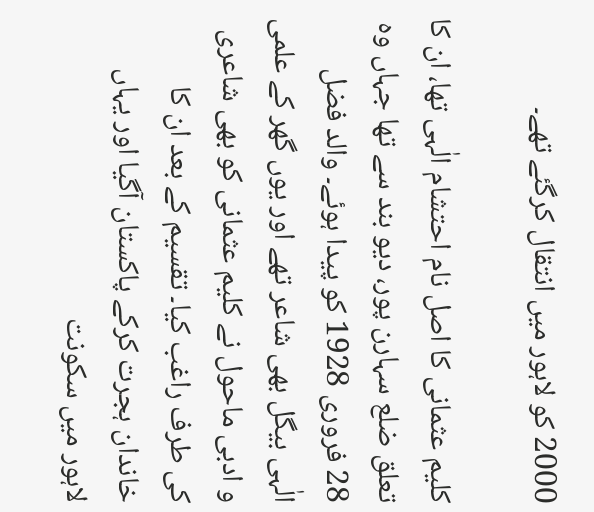2000 کو لاہور میں انتقال کرگئے تھے۔

کلیم عثمانی کا اصل نام احتشام الٰہی تھا، ان کا تعلق ضلع سہارن پور، دیو بند سے تھا جہاں وہ 28 فروری 1928 کو پیدا ہوئے۔ والد فضل الٰہی بیگل بھی شاعر تھے اور یوں گھر کے علمی و ادبی ماحول نے کلیم عثمانی کو بھی شاعری کی طرف راغب کیا۔ تقسیم کے بعد ان کا خاندان ہجرت کرکے پاکستان آگیا اور یہاں لاہور میں سکونت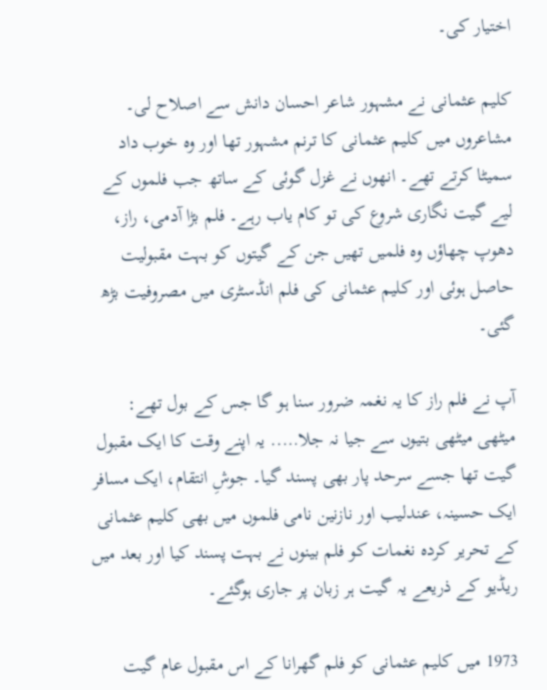اختیار کی۔

کلیم عثمانی نے مشہور شاعر احسان دانش سے اصلاح لی۔ مشاعروں میں‌ کلیم عثمانی کا ترنم مشہور تھا اور وہ خوب داد سمیٹا کرتے تھے۔ انھوں نے غزل گوئی کے ساتھ جب فلموں کے لیے گیت نگاری شروع کی تو کام یاب رہے۔ فلم بڑا آدمی، راز، دھوپ چھاؤں وہ فلمیں‌ تھیں جن کے گیتوں کو بہت مقبولیت حاصل ہوئی اور کلیم عثمانی کی فلم انڈسٹری میں مصروفیت بڑھ گئی۔

آپ نے فلم راز کا یہ نغمہ ضرور سنا ہو گا جس کے بول تھے: میٹھی میٹھی بتیوں سے جیا نہ جلا….. یہ اپنے وقت کا ایک مقبول گیت تھا جسے سرحد پار بھی پسند گیا۔ جوشِ انتقام، ایک مسافر ایک حسینہ، عندلیب اور نازنین نامی فلموں میں بھی کلیم عثمانی کے تحریر کردہ نغمات کو فلم بینوں نے بہت پسند کیا اور بعد میں‌ ریڈیو‌ کے ذریعے یہ گیت ہر زبان پر جاری ہوگئے۔

1973 میں کلیم عثمانی کو فلم گھرانا کے اس مقبول عام گیت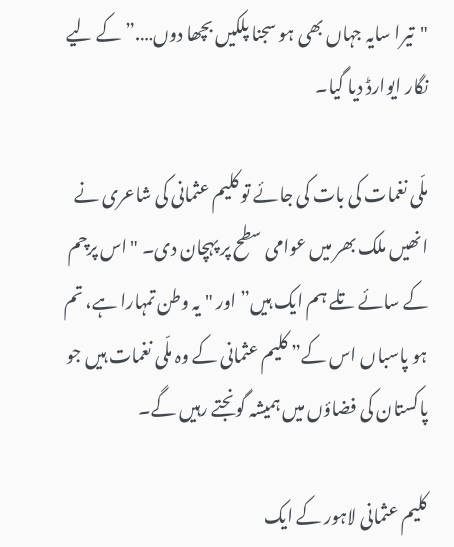"تیرا سایہ جہاں بھی ہو سجنا پلکیں بچھا دوں….” کے لیے نگار ایوارڈ دیا گیا۔

ملّی نغمات کی بات کی جائے تو کلیم عثمانی کی شاعری نے انھیں ملک بھر میں‌ عوامی سطح پر پہچان دی۔ "اس پرچم کے سائے تلے ہم ایک ہیں” اور "یہ وطن تمہارا ہے، تم ہو پاسباں اس کے” کلیم عثمانی کے وہ ملّی نغمات ہیں جو پاکستان کی فضاؤں میں ہمیشہ گونجتے رہیں گے۔

کلیم عثمانی لاہور کے ایک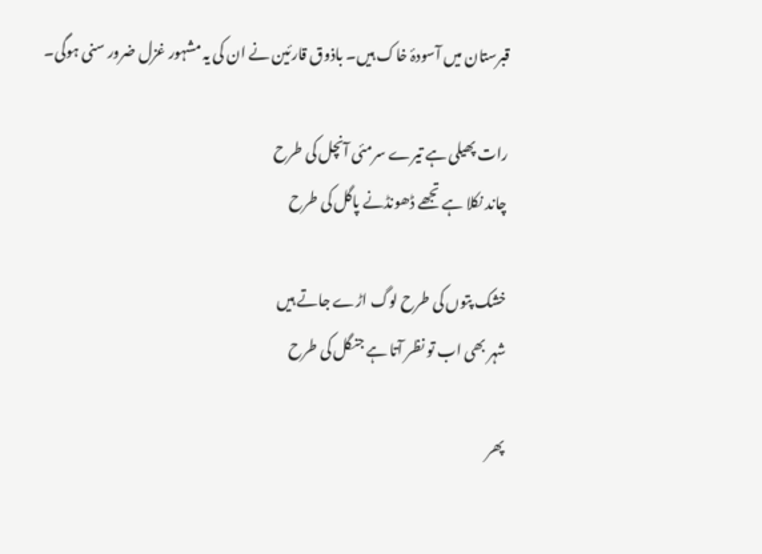قبرستان میں آسودۂ خاک ہیں۔ باذوق قارئین نے ان کی یہ مشہور غزل ضرور سنی ہوگی۔

رات پھیلی ہے تیرے سرمئی آنچل کی طرح
چاند نکلا ہے تجھے ڈھونڈنے پاگل کی طرح

خشک پتوں کی طرح لوگ اڑے جاتے ہیں
شہر بھی اب تو نظر آتا ہے جنگل کی طرح

پھر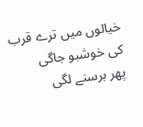خیالوں میں ترے قرب کی خوشبو جاگی
پھر برسنے لگی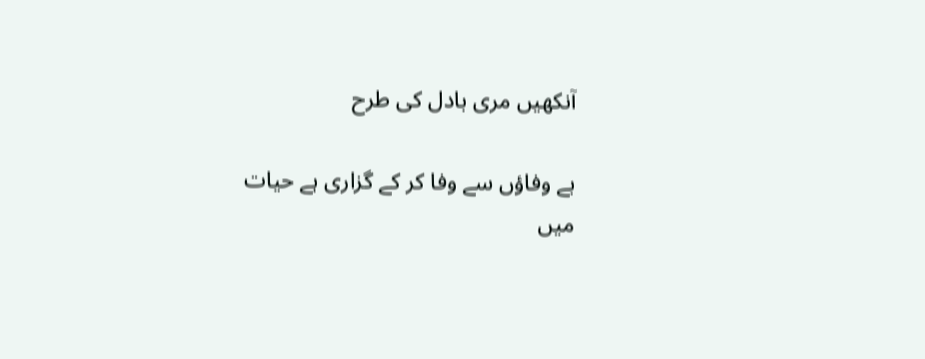آنکھیں مری بادل کی طرح

بے وفاؤں سے وفا کر کے گزاری ہے حیات
میں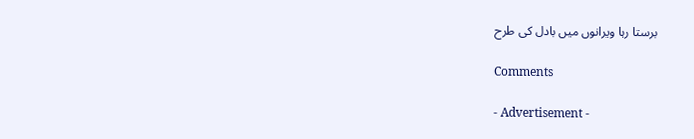برستا رہا ویرانوں میں بادل کی طرح

Comments

- Advertisement -